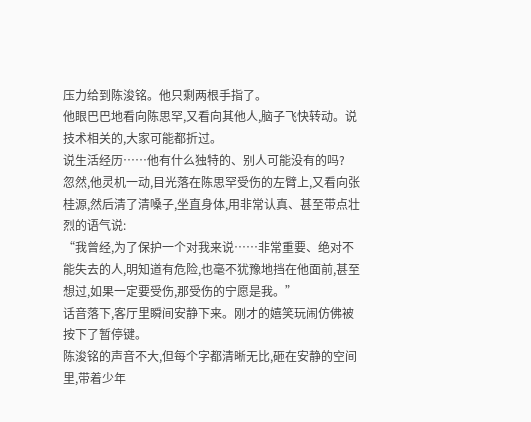压力给到陈浚铭。他只剩两根手指了。
他眼巴巴地看向陈思罕,又看向其他人,脑子飞快转动。说技术相关的,大家可能都折过。
说生活经历……他有什么独特的、别人可能没有的吗?
忽然,他灵机一动,目光落在陈思罕受伤的左臂上,又看向张桂源,然后清了清嗓子,坐直身体,用非常认真、甚至带点壮烈的语气说:
“我曾经,为了保护一个对我来说……非常重要、绝对不能失去的人,明知道有危险,也毫不犹豫地挡在他面前,甚至想过,如果一定要受伤,那受伤的宁愿是我。”
话音落下,客厅里瞬间安静下来。刚才的嬉笑玩闹仿佛被按下了暂停键。
陈浚铭的声音不大,但每个字都清晰无比,砸在安静的空间里,带着少年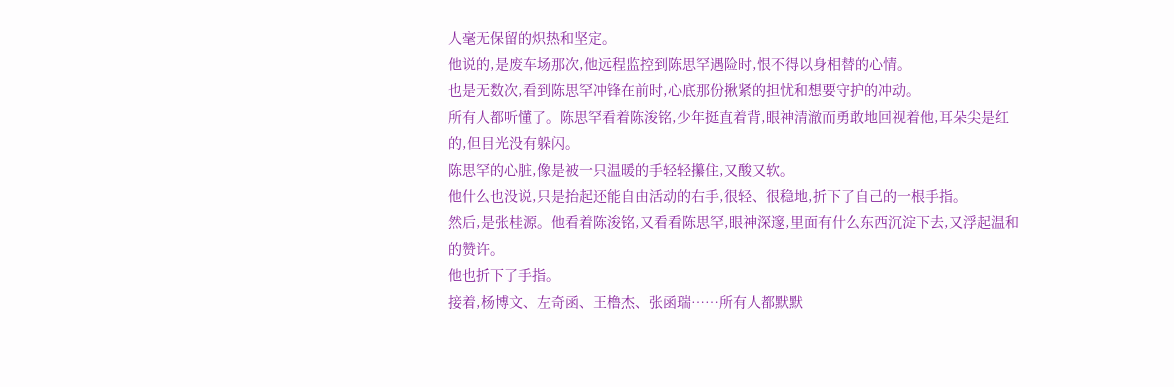人毫无保留的炽热和坚定。
他说的,是废车场那次,他远程监控到陈思罕遇险时,恨不得以身相替的心情。
也是无数次,看到陈思罕冲锋在前时,心底那份揪紧的担忧和想要守护的冲动。
所有人都听懂了。陈思罕看着陈浚铭,少年挺直着背,眼神清澈而勇敢地回视着他,耳朵尖是红的,但目光没有躲闪。
陈思罕的心脏,像是被一只温暖的手轻轻攥住,又酸又软。
他什么也没说,只是抬起还能自由活动的右手,很轻、很稳地,折下了自己的一根手指。
然后,是张桂源。他看着陈浚铭,又看看陈思罕,眼神深邃,里面有什么东西沉淀下去,又浮起温和的赞许。
他也折下了手指。
接着,杨博文、左奇函、王橹杰、张函瑞……所有人都默默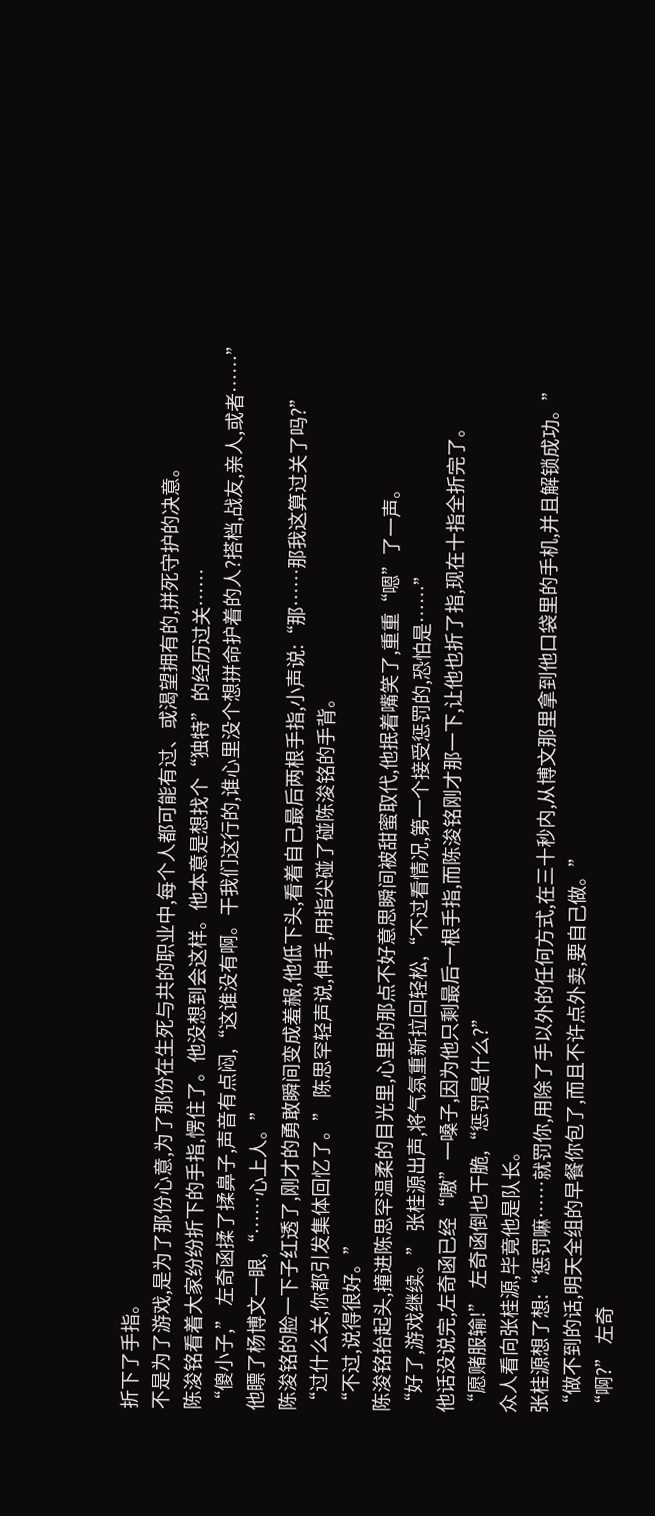折下了手指。
不是为了游戏,是为了那份心意,为了那份在生死与共的职业中,每个人都可能有过、或渴望拥有的,拼死守护的决意。
陈浚铭看着大家纷纷折下的手指,愣住了。他没想到会这样。他本意是想找个“独特”的经历过关……
“傻小子,” 左奇函揉了揉鼻子,声音有点闷,“这谁没有啊。干我们这行的,谁心里没个想拼命护着的人?搭档,战友,亲人,或者……”
他瞟了杨博文一眼,“……心上人。”
陈浚铭的脸一下子红透了,刚才的勇敢瞬间变成羞赧,他低下头,看着自己最后两根手指,小声说:“那……那我这算过关了吗?”
“过什么关,你都引发集体回忆了。” 陈思罕轻声说,伸手,用指尖碰了碰陈浚铭的手背。
“不过,说得很好。”
陈浚铭抬起头,撞进陈思罕温柔的目光里,心里的那点不好意思瞬间被甜蜜取代,他抿着嘴笑了,重重“嗯”了一声。
“好了,游戏继续。” 张桂源出声,将气氛重新拉回轻松,“不过看情况,第一个接受惩罚的,恐怕是……”
他话没说完,左奇函已经“嗷”一嗓子,因为他只剩最后一根手指,而陈浚铭刚才那一下,让他也折了指,现在十指全折完了。
“愿赌服输!” 左奇函倒也干脆,“惩罚是什么?”
众人看向张桂源,毕竟他是队长。
张桂源想了想:“惩罚嘛……就罚你,用除了手以外的任何方式,在三十秒内,从博文那里拿到他口袋里的手机,并且解锁成功。”
“做不到的话,明天全组的早餐你包了,而且不许点外卖,要自己做。”
“啊?” 左奇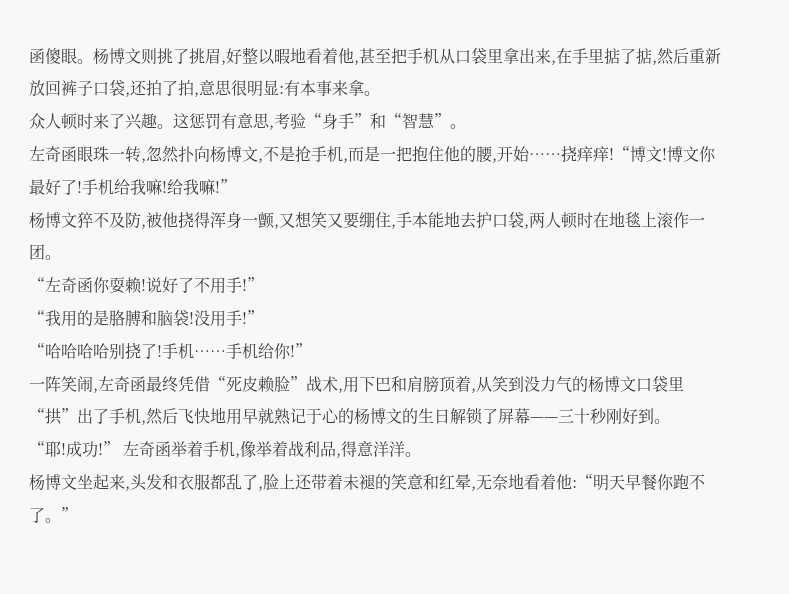函傻眼。杨博文则挑了挑眉,好整以暇地看着他,甚至把手机从口袋里拿出来,在手里掂了掂,然后重新放回裤子口袋,还拍了拍,意思很明显:有本事来拿。
众人顿时来了兴趣。这惩罚有意思,考验“身手”和“智慧”。
左奇函眼珠一转,忽然扑向杨博文,不是抢手机,而是一把抱住他的腰,开始……挠痒痒!“博文!博文你最好了!手机给我嘛!给我嘛!”
杨博文猝不及防,被他挠得浑身一颤,又想笑又要绷住,手本能地去护口袋,两人顿时在地毯上滚作一团。
“左奇函你耍赖!说好了不用手!”
“我用的是胳膊和脑袋!没用手!”
“哈哈哈哈别挠了!手机……手机给你!”
一阵笑闹,左奇函最终凭借“死皮赖脸”战术,用下巴和肩膀顶着,从笑到没力气的杨博文口袋里“拱”出了手机,然后飞快地用早就熟记于心的杨博文的生日解锁了屏幕——三十秒刚好到。
“耶!成功!” 左奇函举着手机,像举着战利品,得意洋洋。
杨博文坐起来,头发和衣服都乱了,脸上还带着未褪的笑意和红晕,无奈地看着他:“明天早餐你跑不了。”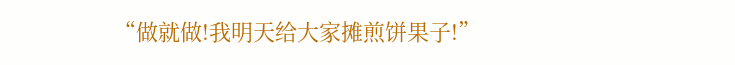“做就做!我明天给大家摊煎饼果子!”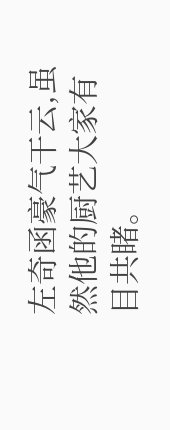左奇函豪气干云,虽然他的厨艺大家有目共睹。